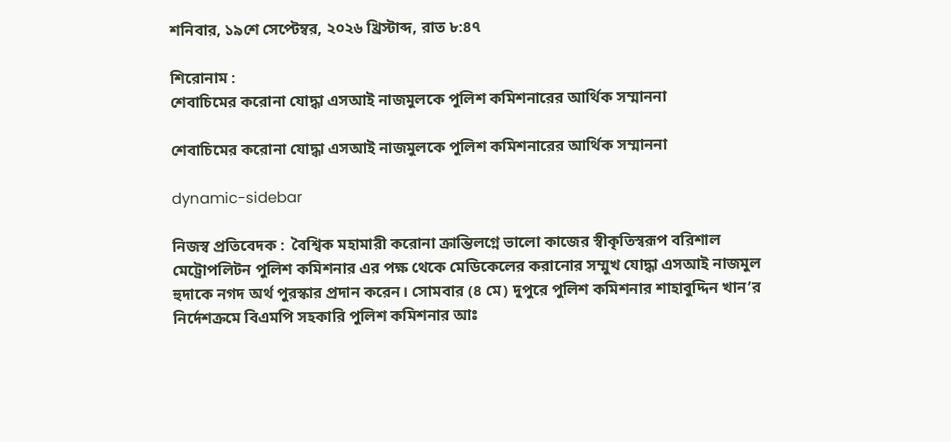শনিবার, ১৯শে সেপ্টেম্বর, ২০২৬ খ্রিস্টাব্দ, রাত ৮:৪৭

শিরোনাম :
শেবাচিমের করোনা যোদ্ধা এসআই নাজমুলকে পুলিশ কমিশনারের আর্থিক সম্মাননা

শেবাচিমের করোনা যোদ্ধা এসআই নাজমুলকে পুলিশ কমিশনারের আর্থিক সম্মাননা

dynamic-sidebar

নিজস্ব প্রতিবেদক :  বৈশ্বিক মহামারী করোনা ক্রান্তিলগ্নে ভালো কাজের স্বীকৃতিস্বরূপ বরিশাল মেট্রোপলিটন পুলিশ কমিশনার এর পক্ষ থেকে মেডিকেলের করানোর সম্মুখ যোদ্ধা এসআই নাজমুল হুদাকে নগদ অর্থ পুরস্কার প্রদান করেন। সোমবার (৪ মে) দুপুরে পুলিশ কমিশনার শাহাবুদ্দিন খান’র নির্দেশক্রমে বিএমপি সহকারি পুলিশ কমিশনার আঃ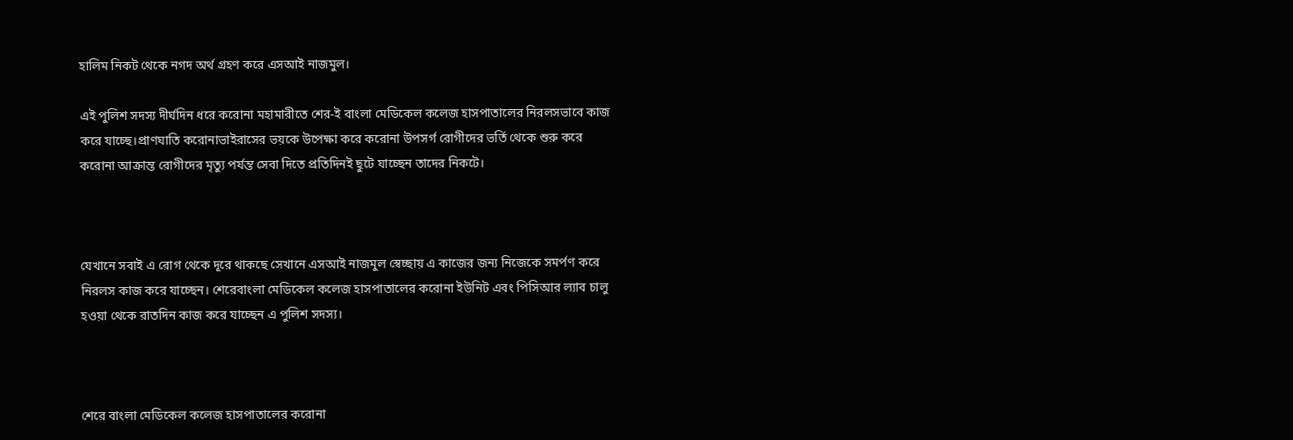হালিম নিকট থেকে নগদ অর্থ গ্রহণ করে এসআই নাজমুল।

এই পুলিশ সদস্য দীর্ঘদিন ধরে করোনা মহামারীতে শের-ই বাংলা মেডিকেল কলেজ হাসপাতালের নিরলসভাবে কাজ করে যাচ্ছে।প্রাণঘাতি করোনাভাইরাসের ভয়কে উপেক্ষা করে করোনা উপসর্গ রোগীদের ভর্তি থেকে শুরু করে করোনা আক্রান্ত রোগীদের মৃত্যু পর্যন্ত সেবা দিতে প্রতিদিনই ছুটে যাচ্ছেন তাদের নিকটে।



যেখানে সবাই ‍এ রোগ থেকে দূরে থাকছে সেখানে ‍এসআই নাজমুল স্বেচ্ছায় এ কাজের জন্য নিজেকে সমর্পণ করে নিরলস কাজ করে যাচ্ছেন। শেরেবাংলা মেডিকেল কলেজ হাসপাতালের করোনা ইউনিট এবং পিসিআর ল্যাব চালু হওয়া থেকে রাতদিন কাজ করে যাচ্ছেন এ পুলিশ সদস্য।



শেরে বাংলা মেডিকেল কলেজ হাসপাতালের করোনা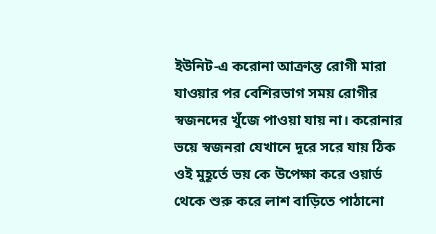ইউনিট-এ করোনা আক্রান্ত রোগী মারা যাওয়ার পর বেশিরভাগ সময় রোগীর স্বজনদের খুঁজে পাওয়া যায় না। করোনার ভয়ে স্বজনরা যেখানে দূরে সরে যায় ঠিক ওই মুহূর্তে ভয় কে উপেক্ষা করে ওয়ার্ড থেকে শুরু করে লাশ বাড়িতে পাঠানো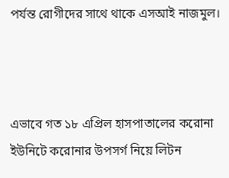পর্যন্ত রোগীদের সাথে থাকে এসআই নাজমুল।



এভাবে গত ১৮ এপ্রিল হাসপাতালের করোনা ইউনিটে করোনার উপসর্গ নিয়ে লিটন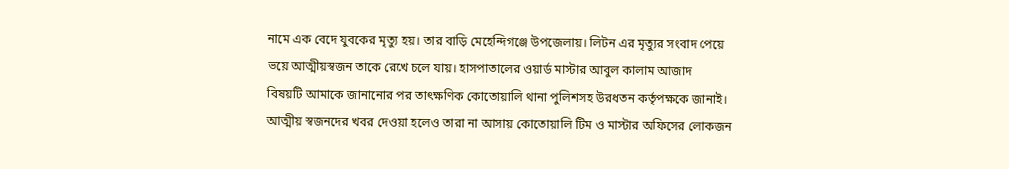নামে এক বেদে যুবকের মৃত্যু হয়। তার বাড়ি মেহেন্দিগঞ্জে উপজেলায়। লিটন এর মৃত্যুর সংবাদ পেয়ে ভয়ে আত্মীয়স্বজন তাকে রেখে চলে যায়। হাসপাতালের ওয়ার্ড মাস্টার আবুল কালাম আজাদ বিষয়টি ‍আমাকে জানানোর পর তাৎক্ষণিক কোতোয়ালি থানা পুলিশসহ উরধতন কর্তৃপক্ষকে জানাই। আত্মীয় স্বজনদের খবর দেওয়া হলেও তারা না আসায় কোতোয়ালি টিম ও মাস্টার অফিসের লোকজন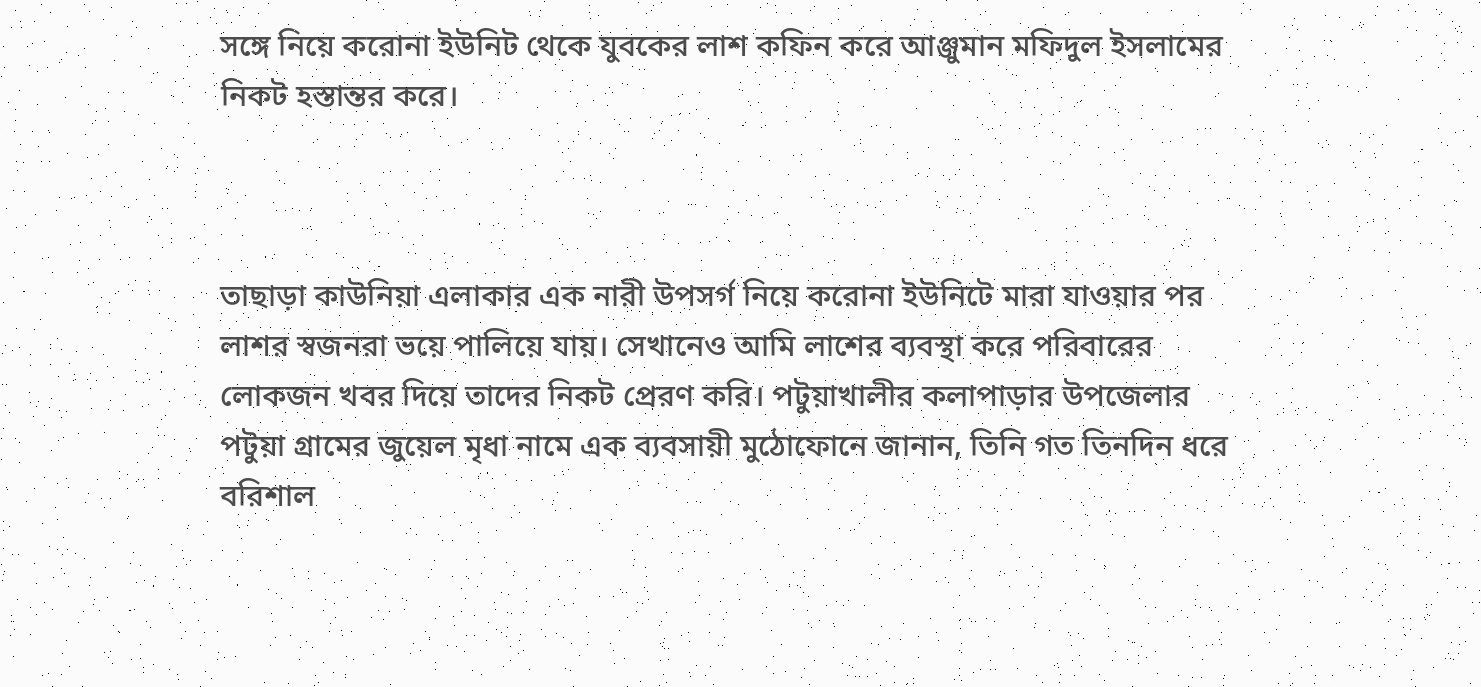সঙ্গে নিয়ে করোনা ইউনিট থেকে যুবকের লাশ কফিন করে আঞ্জুমান মফিদুল ইসলামের নিকট হস্তান্তর করে।



তাছাড়া কাউনিয়া এলাকার এক নারী উপসর্গ নিয়ে করোনা ইউনিটে মারা যাওয়ার পর লাশর স্বজনরা ভয়ে পালিয়ে যায়। সেখানেও আমি লাশের ব্যবস্থা করে পরিবারের লোকজন খবর দিয়ে তাদের নিকট প্রেরণ করি। পটুয়াখালীর কলাপাড়ার উপজেলার পটুয়া গ্রামের জুয়েল মৃধা নামে এক ব্যবসায়ী মুঠোফোনে জানান, তিনি গত তিনদিন ধরে বরিশাল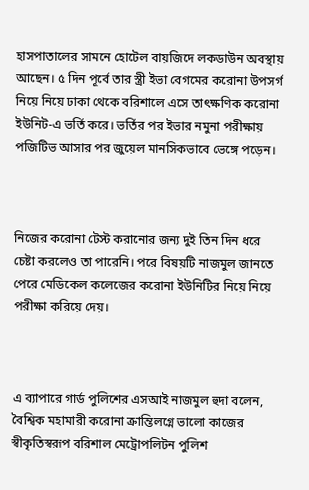হাসপাতালের সামনে হোটেল বায়জিদে লকডাউন অবস্থায় আছেন। ৫ দিন পূর্বে তার স্ত্রী ইভা বেগমের করোনা উপসর্গ নিয়ে নিয়ে ঢাকা থেকে বরিশালে এসে তাৎক্ষণিক করোনা ইউনিট-এ ভর্তি করে। ভর্তির পর ইভার নমুনা পরীক্ষায় পজিটিভ আসার পর জুয়েল মানসিকভাবে ভেঙ্গে পড়েন।



নিজের করোনা টেস্ট করানোর জন্য দুই তিন দিন ধরে চেষ্টা করলেও তা পারেনি। পরে বিষয়টি নাজমুল জানতে পেরে মেডিকেল কলেজের করোনা ইউনিটির নিয়ে নিয়ে পরীক্ষা করিয়ে দেয়।



এ ব্যাপারে গার্ড পুলিশের এসআই নাজমুল হুদা বলেন, বৈশ্বিক মহামারী করোনা ক্রান্তিলগ্নে ভালো কাজের স্বীকৃতিস্বরূপ বরিশাল মেট্রোপলিটন পুলিশ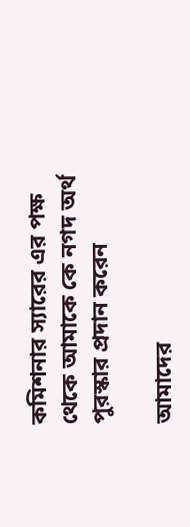কমিশনার স্যারের এর পক্ষ থেকে আমাকে কে নগদ অর্থ পুরস্কার প্রদান করেন

আমাদের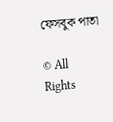ফেসবুক পাতা

© All Rights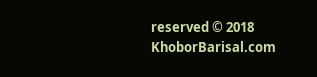reserved © 2018 KhoborBarisal.com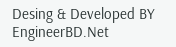Desing & Developed BY EngineerBD.Net